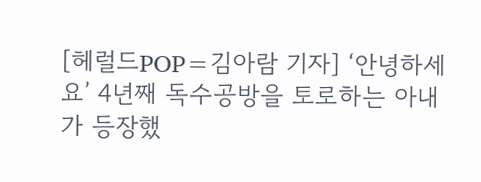[헤럴드POP=김아람 기자] ‘안녕하세요’ 4년째 독수공방을 토로하는 아내가 등장했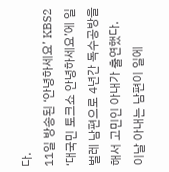다.
11일 방송된 ‘안녕하세요’ KBS2 ‘대국민 토크쇼 안녕하세요’에 일벌레 남편으로 4년간 독수공방을 해서 고민인 아내가 출연했다.
이날 아내는 남편이 일에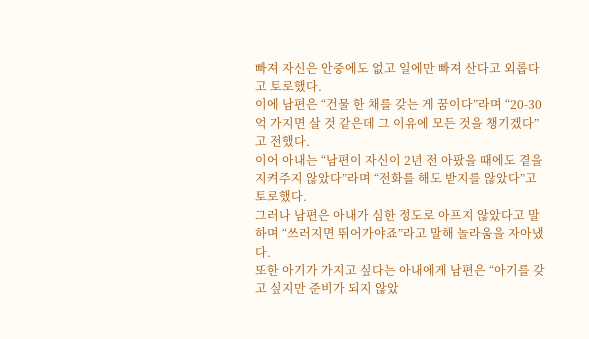빠져 자신은 안중에도 없고 일에만 빠져 산다고 외롭다고 토로했다.
이에 남편은 “건물 한 채를 갖는 게 꿈이다”라며 “20-30억 가지면 살 것 같은데 그 이유에 모든 것을 챙기겠다”고 전했다.
이어 아내는 “남편이 자신이 2년 전 아팠을 때에도 곁을 지켜주지 않았다”라며 “전화를 해도 받지를 않았다”고 토로했다.
그러나 남편은 아내가 심한 정도로 아프지 않았다고 말하며 “쓰러지면 뛰어가야죠”라고 말해 놀라움을 자아냈다.
또한 아기가 가지고 싶다는 아내에게 남편은 “아기를 갖고 싶지만 준비가 되지 않았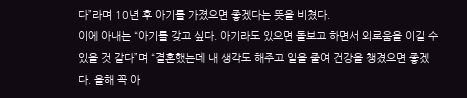다”라며 10년 후 아기를 가졌으면 좋겠다는 뜻을 비쳤다.
이에 아내는 “아기를 갖고 싶다. 아기라도 있으면 돌보고 하면서 외로움을 이길 수 있을 것 같다”며 “결혼했는데 내 생각도 해주고 일을 줄여 건강을 챙겼으면 좋겠다. 올해 꼭 아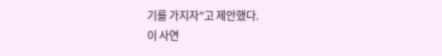기를 가지자”고 제안했다.
이 사연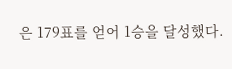은 179표를 얻어 1승을 달성했다.